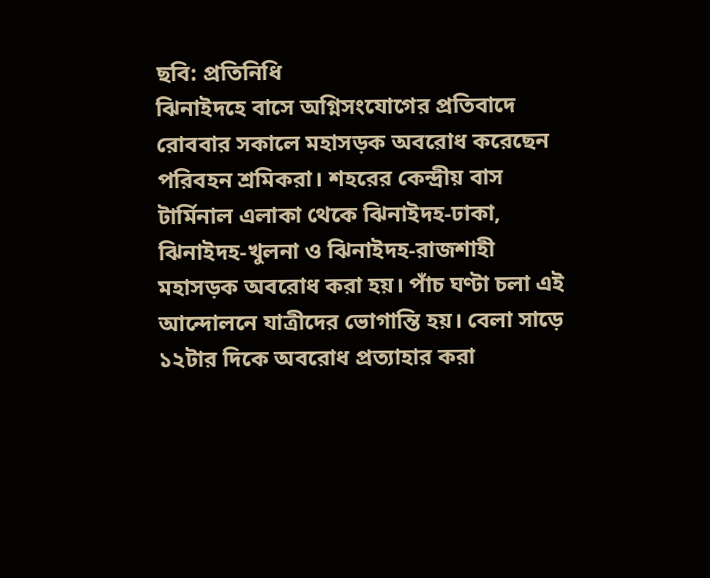ছবি: প্রতিনিধি
ঝিনাইদহে বাসে অগ্নিসংযোগের প্রতিবাদে রোববার সকালে মহাসড়ক অবরোধ করেছেন পরিবহন শ্রমিকরা। শহরের কেন্দ্রীয় বাস টার্মিনাল এলাকা থেকে ঝিনাইদহ-ঢাকা, ঝিনাইদহ-খুলনা ও ঝিনাইদহ-রাজশাহী মহাসড়ক অবরোধ করা হয়। পাঁচ ঘণ্টা চলা এই আন্দোলনে যাত্রীদের ভোগান্তি হয়। বেলা সাড়ে ১২টার দিকে অবরোধ প্রত্যাহার করা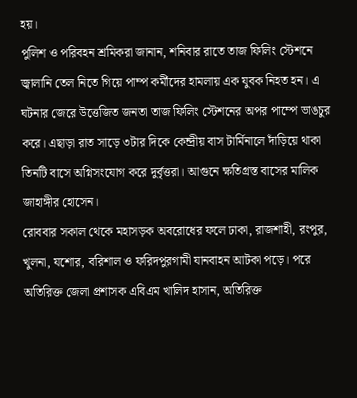হয়।
পুলিশ ও পরিবহন শ্রমিকরা জানান, শনিবার রাতে তাজ ফিলিং স্টেশনে জ্বালানি তেল নিতে গিয়ে পাম্প কর্মীদের হামলায় এক যুবক নিহত হন। এ ঘটনার জেরে উত্তেজিত জনতা তাজ ফিলিং স্টেশনের অপর পাম্পে ভাঙচুর করে। এছাড়া রাত সাড়ে ৩টার দিকে কেন্দ্রীয় বাস টার্মিনালে দাঁড়িয়ে থাকা তিনটি বাসে অগ্নিসংযোগ করে দুর্বৃত্তরা। আগুনে ক্ষতিগ্রস্ত বাসের মালিক জাহাঙ্গীর হোসেন।
রোববার সকাল থেকে মহাসড়ক অবরোধের ফলে ঢাকা, রাজশাহী, রংপুর, খুলনা, যশোর, বরিশাল ও ফরিদপুরগামী যানবাহন আটকা পড়ে। পরে অতিরিক্ত জেলা প্রশাসক এবিএম খালিদ হাসান, অতিরিক্ত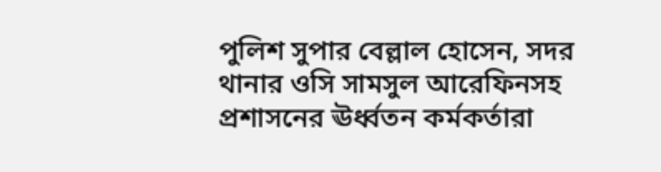পুলিশ সুপার বেল্লাল হোসেন, সদর থানার ওসি সামসুল আরেফিনসহ প্রশাসনের ঊর্ধ্বতন কর্মকর্তারা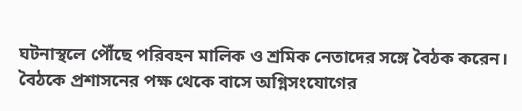ঘটনাস্থলে পৌঁছে পরিবহন মালিক ও শ্রমিক নেতাদের সঙ্গে বৈঠক করেন।
বৈঠকে প্রশাসনের পক্ষ থেকে বাসে অগ্নিসংযোগের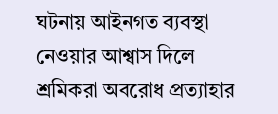ঘটনায় আইনগত ব্যবস্থা নেওয়ার আশ্বাস দিলে শ্রমিকরা অবরোধ প্রত্যাহার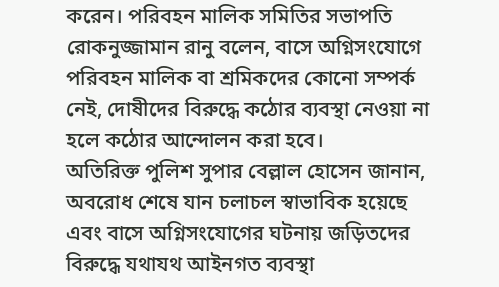করেন। পরিবহন মালিক সমিতির সভাপতি রোকনুজ্জামান রানু বলেন, বাসে অগ্নিসংযোগে পরিবহন মালিক বা শ্রমিকদের কোনো সম্পর্ক নেই, দোষীদের বিরুদ্ধে কঠোর ব্যবস্থা নেওয়া না হলে কঠোর আন্দোলন করা হবে।
অতিরিক্ত পুলিশ সুপার বেল্লাল হোসেন জানান, অবরোধ শেষে যান চলাচল স্বাভাবিক হয়েছে এবং বাসে অগ্নিসংযোগের ঘটনায় জড়িতদের বিরুদ্ধে যথাযথ আইনগত ব্যবস্থা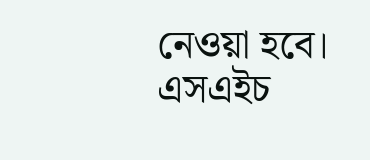নেওয়া হবে।
এসএইচ